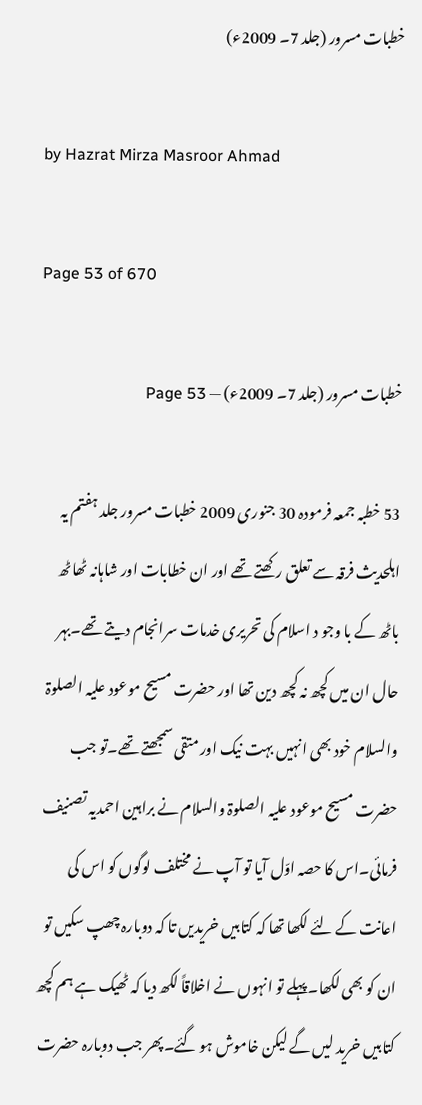خطبات مسرور (جلد 7۔ 2009ء)

by Hazrat Mirza Masroor Ahmad

Page 53 of 670

خطبات مسرور (جلد 7۔ 2009ء) — Page 53

53 خطبہ جمعہ فرمودہ 30 جنوری 2009 خطبات مسرور جلد ہفتم یہ اہلحدیث فرقہ سے تعلق رکھتے تھے اور ان خطابات اور شاہانہ ٹھاٹھ باٹھ کے با وجو د اسلام کی تحریری خدمات سرانجام دیتے تھے۔بہر حال ان میں کچھ نہ کچھ دین تھا اور حضرت مسیح موعود علیہ الصلوۃ والسلام خود بھی انہیں بہت نیک اور متقی سمجھتے تھے۔تو جب حضرت مسیح موعود علیہ الصلوۃ والسلام نے براہین احمدیہ تصنیف فرمائی۔اس کا حصہ اوّل آیا تو آپ نے مختلف لوگوں کو اس کی اعانت کے لئے لکھا تھا کہ کتابیں خریدیں تا کہ دوبارہ چھپ سکیں تو ان کو بھی لکھا۔پہلے تو انہوں نے اخلاقاً لکھ دیا کہ ٹھیک ہے ہم کچھ کتابیں خرید لیں گے لیکن خاموش ہو گئے۔پھر جب دوبارہ حضرت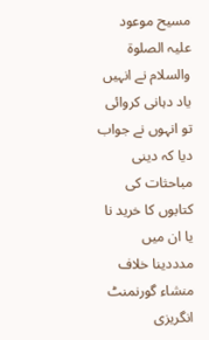مسیح موعود علیہ الصلوۃ والسلام نے انہیں یاد دہانی کروائی تو انہوں نے جواب دیا کہ دینی مباحثات کی کتابوں کا خرید نا یا ان میں مدددینا خلاف منشاء گورنمنٹ انگریزی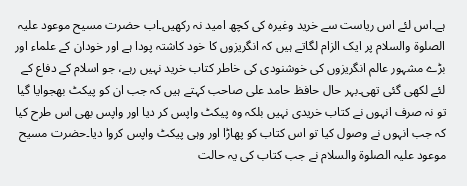ہے۔اس لئے اس ریاست سے خرید وغیرہ کی کچھ امید نہ رکھیں۔اب حضرت مسیح موعود علیہ الصلوۃ والسلام پر ایک الزام لگاتے ہیں کہ انگریزوں کا خود کاشتہ پودا ہے اور خودان کے علماء اور بڑے مشہور عالم انگریزوں کی خوشنودی کی خاطر کتاب خرید نہیں رہے، جو اسلام کے دفاع کے لئے لکھی گئی تھی۔بہر حال حافظ حامد علی صاحب کہتے ہیں کہ جب ان کو پیکٹ بھجوایا گیا تو نہ صرف انہوں نے کتاب خریدی نہیں بلکہ وہ پیکٹ واپس کر دیا اور واپس بھی اس طرح کیا کہ جب انہوں نے وصول کیا تو اس کتاب کو پھاڑا اور وہی پیکٹ واپس کروا دیا۔حضرت مسیح موعود علیہ الصلوۃ والسلام نے جب کتاب کی یہ حالت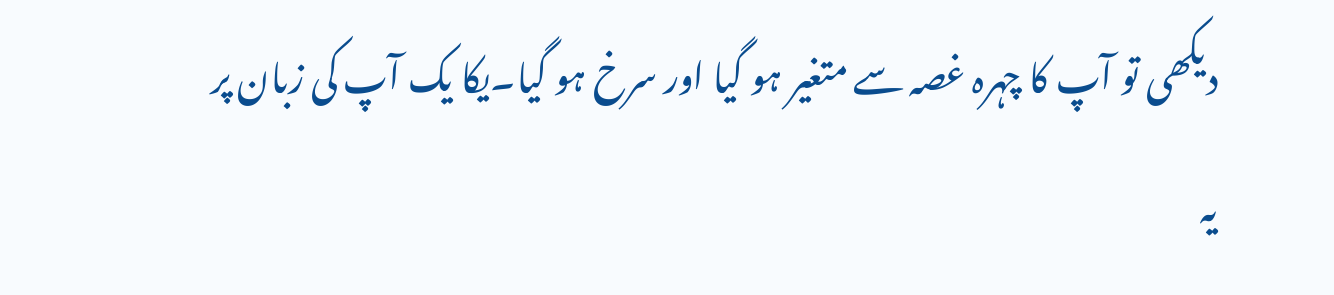دیکھی تو آپ کا چہرہ غصہ سے متغیر ہو گیا اور سرخ ہو گیا۔یکا یک آپ کی زبان پر یہ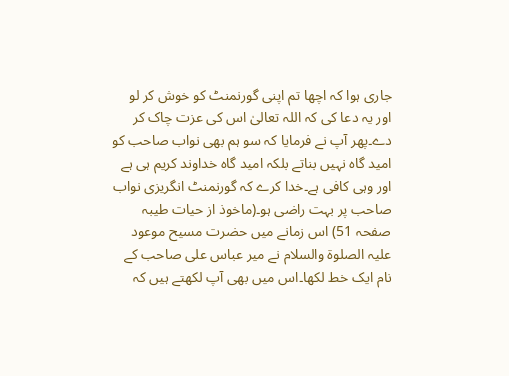جاری ہوا کہ اچھا تم اپنی گورنمنٹ کو خوش کر لو اور یہ دعا کی کہ اللہ تعالیٰ اس کی عزت چاک کر دے۔پھر آپ نے فرمایا کہ سو ہم بھی نواب صاحب کو امید گاہ نہیں بناتے بلکہ امید گاہ خداوند کریم ہی ہے اور وہی کافی ہے۔خدا کرے کہ گورنمنٹ انگریزی نواب صاحب پر بہت راضی ہو۔(ماخوذ از حیات طیبہ صفحہ 51) اس زمانے میں حضرت مسیح موعود علیہ الصلوۃ والسلام نے میر عباس علی صاحب کے نام ایک خط لکھا۔اس میں بھی آپ لکھتے ہیں کہ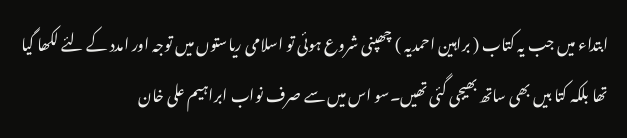ابتداء میں جب یہ کتاب ( براہین احمدیہ ) چھپنی شروع ہوئی تو اسلامی ریاستوں میں توجہ اور امدد کے لئے لکھا گیا تھا بلکہ کتا بیں بھی ساتھ بھیجی گئی تھیں۔سو اس میں سے صرف نواب ابراہیم علی خان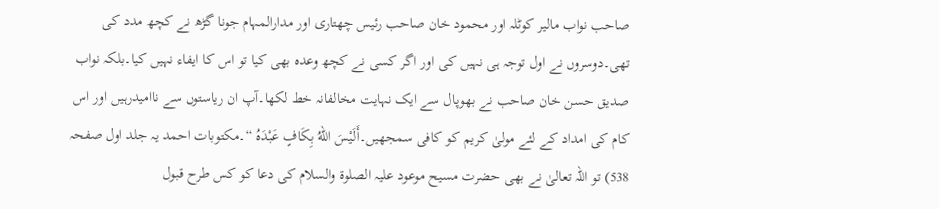صاحب نواب مالیر کوٹلہ اور محمود خان صاحب رئیس چھتاری اور مدارالمہام جونا گڑھ نے کچھ مدد کی تھی۔دوسروں نے اول توجہ ہی نہیں کی اور اگر کسی نے کچھ وعدہ بھی کیا تو اس کا ایفاء نہیں کیا۔بلکہ نواب صدیق حسن خان صاحب نے بھوپال سے ایک نہایت مخالفانہ خط لکھا۔آپ ان ریاستوں سے ناامیدرہیں اور اس کام کی امداد کے لئے مولیٰ کریم کو کافی سمجھیں۔أَلَيْسَ اللهُ بِكَافٍ عَبْدَهُ “۔مکتوبات احمد یہ جلد اول صفحہ 538) تو اللہ تعالیٰ نے بھی حضرت مسیح موعود علیہ الصلوۃ والسلام کی دعا کو کس طرح قبول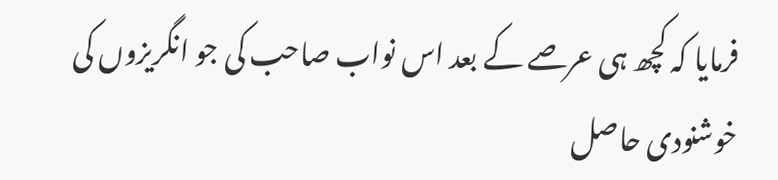فرمایا کہ کچھ ہی عرصے کے بعد اس نواب صاحب کی جو انگریزوں کی خوشنودی حاصل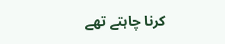کرنا چاہتے تھے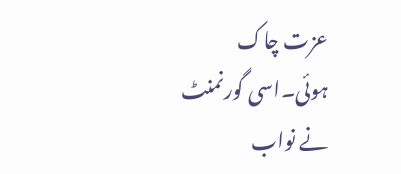عزت چاک ہوئی۔اسی گورنمنٹ نے نواب